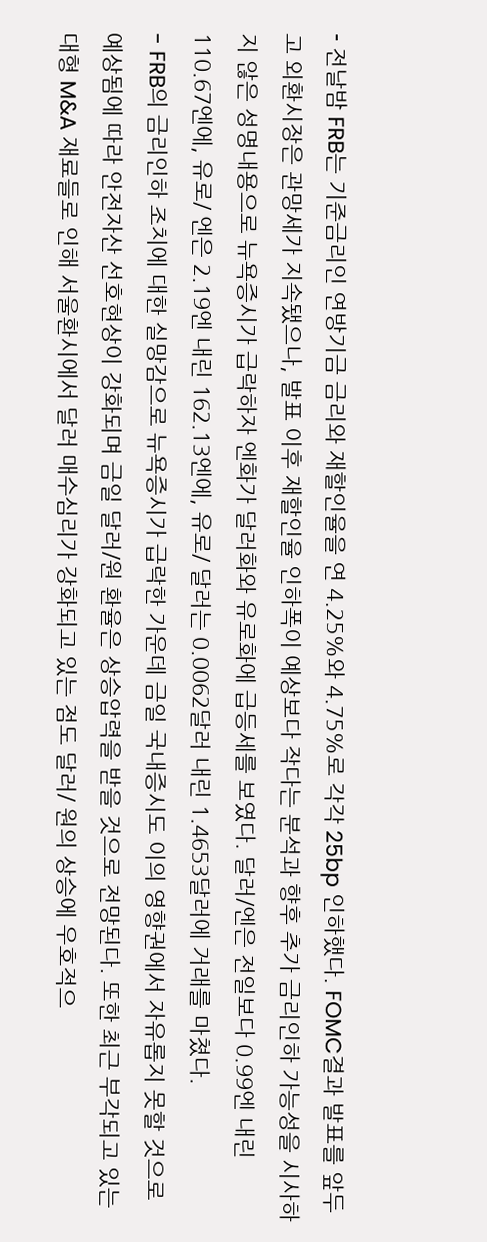- 전날밤 FRB는 기준금리인 연방기금 금리와 재할인율을 연 4.25%와 4.75%로 각각 25bp 인하했다. FOMC결과 발표를 앞두고 외환시장은 관망세가 지속됐으나, 발표 이후 재할인율 인하폭이 예상보다 작다는 분석과 향후 추가 금리인하 가능성을 시사하지 않은 성명내용으로 뉴욕증시가 급락하자 엔화가 달러화와 유로화에 급등세를 보였다. 달러/엔은 전일보다 0.99엔 내린 110.67엔에, 유로/ 엔은 2.19엔 내린 162.13엔에, 유로/ 달러는 0.0062달러 내린 1.4653달러에 거래를 마쳤다.
- FRB의 금리인하 조치에 대한 실망감으로 뉴욕증시가 급락한 가운데 금일 국내증시도 이의 영향권에서 자유롭지 못할 것으로 예상됨에 따라 안전자산 선호현상이 강화되며 금일 달러/원 환율은 상승압력을 받을 것으로 전망된다. 또한 최근 부각되고 있는 대형 M&A 재료들로 인해 서울환시에서 달러 매수심리가 강화되고 있는 점도 달러/ 원의 상승에 우호적으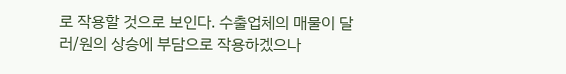로 작용할 것으로 보인다. 수출업체의 매물이 달러/원의 상승에 부담으로 작용하겠으나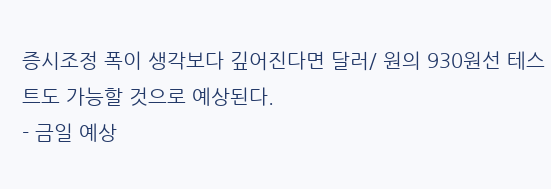증시조정 폭이 생각보다 깊어진다면 달러/ 원의 930원선 테스트도 가능할 것으로 예상된다.
- 금일 예상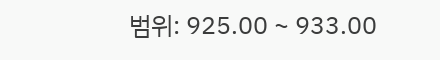범위: 925.00 ~ 933.00